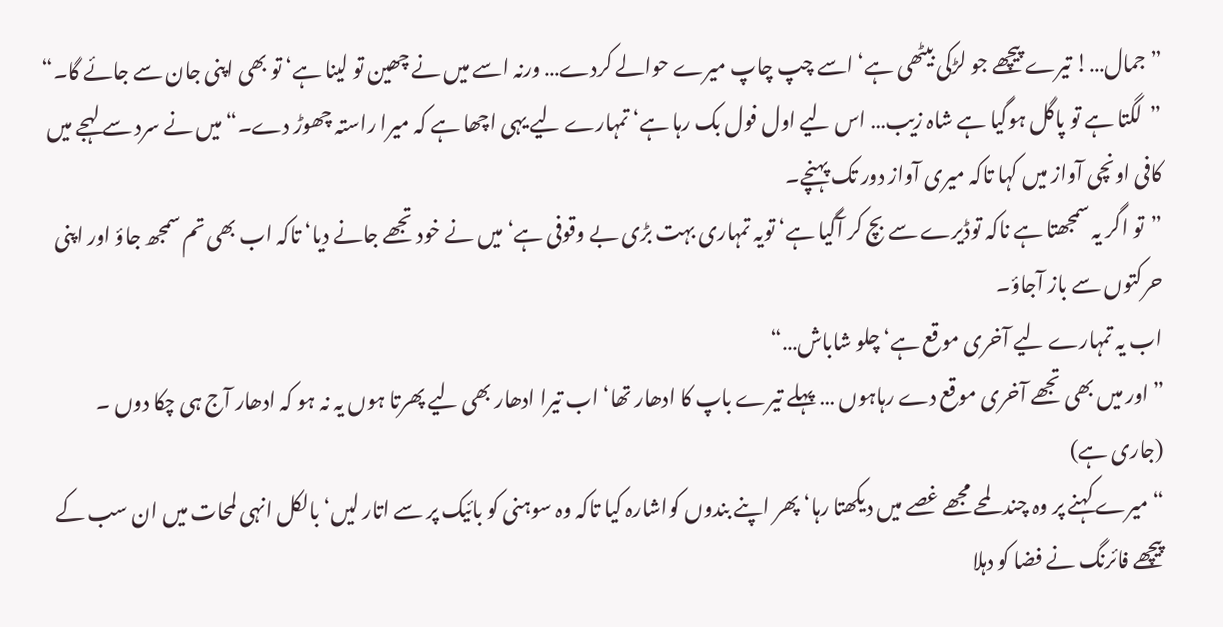”جمال…! تیرے پیچھے جو لڑکی بیٹھی ہے‘ اسے چپ چاپ میرے حوالے کردے… ورنہ اسے میں نے چھین تو لینا ہے‘ تو بھی اپنی جان سے جائے گا۔“
”لگتا ہے تو پاگل ہوگیا ہے شاہ زیب… اس لیے اول فول بک رہا ہے‘ تمہارے لیے یہی اچھا ہے کہ میرا راستہ چھوڑ دے۔“ میں نے سرد سے لہجے میں کافی اونچی آواز میں کہا تاکہ میری آواز دور تک پہنچے۔
”تو اگر یہ سمجھتا ہے ناکہ توڈیرے سے بچ کر آگیا ہے‘ تویہ تمہاری بہت بڑی بے وقوفی ہے‘ میں نے خود تجھے جانے دیا‘ تاکہ اب بھی تم سمجھ جاؤ اور اپنی حرکتوں سے باز آجاؤ۔
اب یہ تمہارے لیے آخری موقع ہے‘ چلو شاباش…“
”اور میں بھی تجھے آخری موقع دے رہاہوں … پہلے تیرے باپ کا ادھار تھا‘ اب تیرا ادھار بھی لیے پھرتا ہوں یہ نہ ہو کہ ادھار آج ہی چکا دوں ۔
(جاری ہے)
“ میرے کہنے پر وہ چند لمحے مجھے غصے میں دیکھتا رہا‘ پھر اپنے بندوں کواشارہ کیا تاکہ وہ سوہنی کو بائیک پر سے اتار لیں‘ بالکل انہی لمحات میں ان سب کے پیچھے فائرنگ نے فضا کو دہلا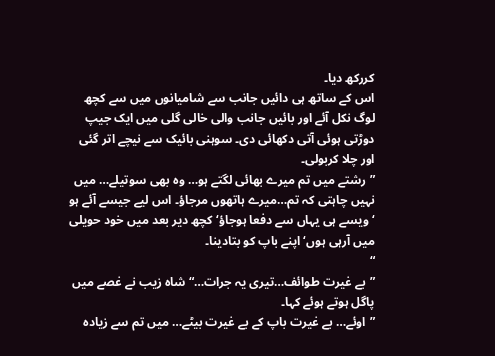کررکھ دیا۔
اس کے ساتھ ہی دائیں جانب سے شامیانوں میں سے کچھ لوگ نکل آئے اور بائیں جانب والی خالی گلی میں ایک جیپ دوڑتی ہوئی آتی دکھائی دی۔ سوہنی بائیک سے نیچے اتر گئی اور چلا کربولی۔
”رشتے میں تم میرے بھائی لگتے ہو… وہ بھی سوتیلے… میں نہیں چاہتی کہ تم…میرے ہاتھوں مرجاؤ۔ اس لیے جیسے آئے ہو ‘ ویسے ہی یہاں سے دفعا ہوجاؤ‘ کچھ دیر بعد میں خود حویلی میں آرہی ہوں‘ اپنے باپ کو بتادینا۔
“
”بے غیرت طوائف…تیری یہ جرات…“ شاہ زیب نے غصے میں پاگل ہوتے ہوئے کہا۔
”اوئے… بے غیرت باپ کے بے غیرت بیٹے… میں تم سے زیادہ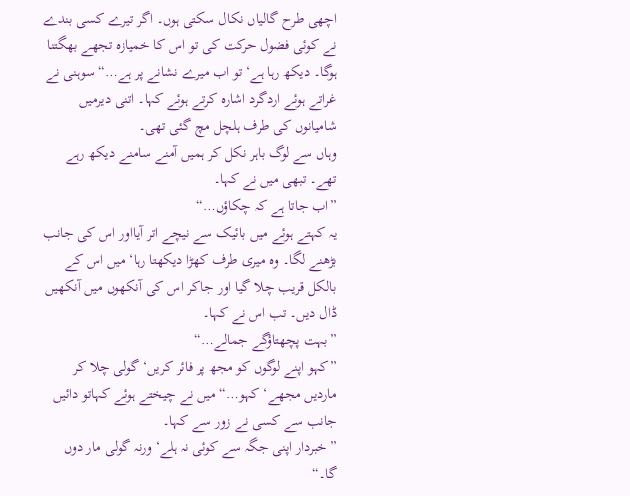اچھی طرح گالیاں نکال سکتی ہوں۔ اگر تیرے کسی بندے نے کوئی فضول حرکت کی تو اس کا خمیازہ تجھے بھگتنا ہوگا۔ دیکھ رہا ہے‘ تو اب میرے نشانے پر ہے…“ سوہنی نے غراتے ہوئے اردگرد اشارہ کرتے ہوئے کہا۔ اتنی دیرمیں شامیانوں کی طرف ہلچل مچ گئی تھی۔
وہاں سے لوگ باہر نکل کر ہمیں آمنے سامنے دیکھ رہے تھے۔ تبھی میں نے کہا۔
”اب جاتا ہے کہ چکاؤں…“
یہ کہتے ہوئے میں بائیک سے نیچے اتر آیااور اس کی جانب بڑھنے لگا۔ وہ میری طرف کھڑا دیکھتا رہا‘ میں اس کے بالکل قریب چلا گیا اور جاکر اس کی آنکھوں میں آنکھیں ڈال دیں۔ تب اس نے کہا۔
”بہت پچھتاؤگے جمالے…“
”کہو اپنے لوگوں کو مجھ پر فائر کریں‘ گولی چلا کر ماردیں مجھے‘ کہو…“ میں نے چیختے ہوئے کہاتو دائیں جانب سے کسی نے زور سے کہا۔
”خبردار اپنی جگہ سے کوئی نہ ہلے‘ ورنہ گولی مار دوں گا۔“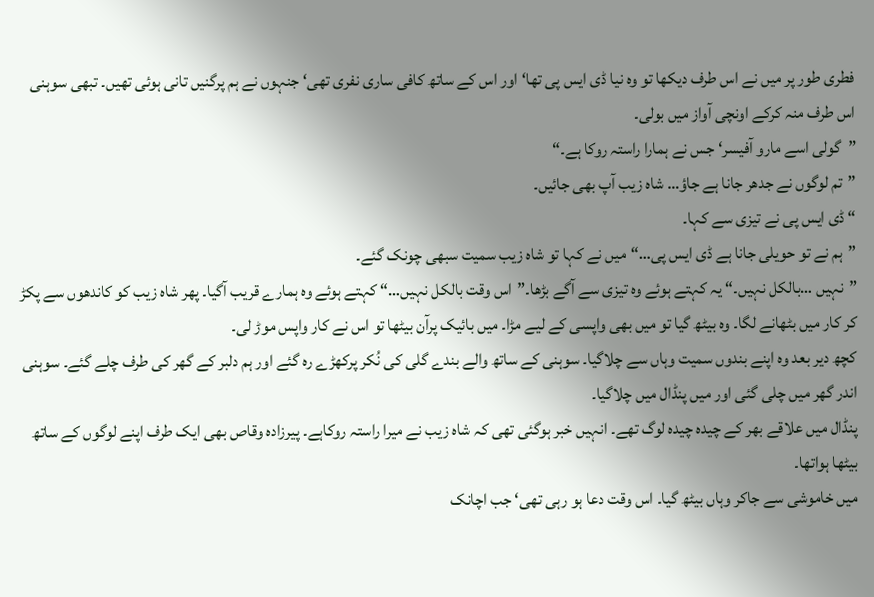فطری طور پر میں نے اس طرف دیکھا تو وہ نیا ڈی ایس پی تھا‘ اور اس کے ساتھ کافی ساری نفری تھی‘ جنہوں نے ہم پرگنیں تانی ہوئی تھیں۔ تبھی سوہنی اس طرف منہ کرکے اونچی آواز میں بولی۔
”گولی اسے مارو آفیسر‘ جس نے ہمارا راستہ روکا ہے۔“
”تم لوگوں نے جدھر جانا ہے جاؤ… شاہ زیب آپ بھی جائیں۔
“ ڈی ایس پی نے تیزی سے کہا۔
”ہم نے تو حویلی جانا ہے ڈی ایس پی…“میں نے کہا تو شاہ زیب سمیت سبھی چونک گئے۔
”نہیں …بالکل نہیں۔“ یہ کہتے ہوئے وہ تیزی سے آگے بڑھا۔”اس وقت بالکل نہیں…“ کہتے ہوئے وہ ہمارے قریب آگیا۔ پھر شاہ زیب کو کاندھوں سے پکڑ کر کار میں بٹھانے لگا۔ وہ بیٹھ گیا تو میں بھی واپسی کے لیے مڑا۔ میں بائیک پرآن بیٹھا تو اس نے کار واپس موڑ لی۔
کچھ دیر بعد وہ اپنے بندوں سمیت وہاں سے چلاگیا۔ سوہنی کے ساتھ والے بندے گلی کی نُکر پرکھڑے رہ گئے اور ہم دلبر کے گھر کی طرف چلے گئے۔ سوہنی اندر گھر میں چلی گئی اور میں پنڈال میں چلاگیا۔
پنڈال میں علاقے بھر کے چیدہ چیدہ لوگ تھے۔ انہیں خبر ہوگئی تھی کہ شاہ زیب نے میرا راستہ روکاہے۔ پیرزادہ وقاص بھی ایک طرف اپنے لوگوں کے ساتھ بیٹھا ہواتھا۔
میں خاموشی سے جاکر وہاں بیٹھ گیا۔ اس وقت دعا ہو رہی تھی‘ جب اچانک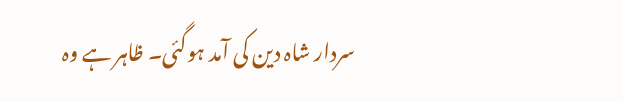سردار شاہ دین کی آمد ہوگئی۔ ظاہر ہے وہ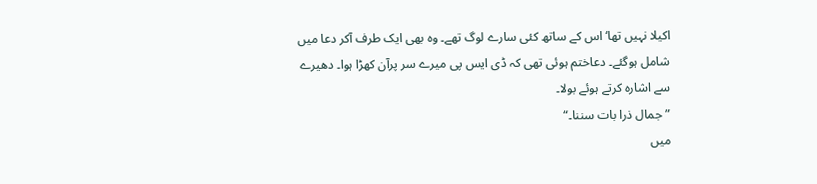اکیلا نہیں تھا‘ اس کے ساتھ کئی سارے لوگ تھے۔ وہ بھی ایک طرف آکر دعا میں شامل ہوگئے۔ دعاختم ہوئی تھی کہ ڈی ایس پی میرے سر پرآن کھڑا ہوا۔ دھیرے سے اشارہ کرتے ہوئے بولا۔
”جمال ذرا بات سننا۔“
میں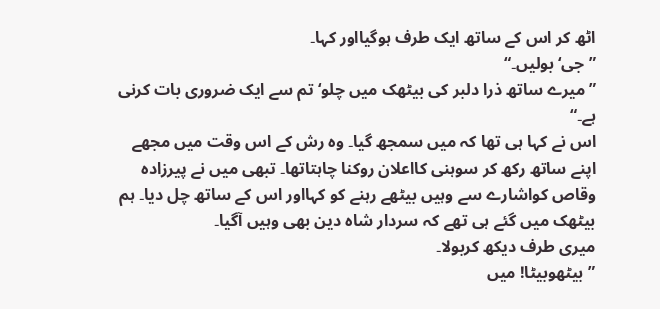اٹھ کر اس کے ساتھ ایک طرف ہوگیااور کہا۔
”جی‘ بولیں۔“
”میرے ساتھ ذرا دلبر کی بیٹھک میں چلو‘ تم سے ایک ضروری بات کرنی ہے۔“
اس نے کہا ہی تھا کہ میں سمجھ گیا۔ وہ رش کے اس وقت میں مجھے اپنے ساتھ رکھ کر سوہنی کااعلان روکنا چاہتاتھا۔ تبھی میں نے پیرزادہ وقاص کواشارے سے وہیں بیٹھے رہنے کو کہااور اس کے ساتھ چل دیا۔ ہم بیٹھک میں گئے ہی تھے کہ سردار شاہ دین بھی وہیں آگیا۔
میری طرف دیکھ کربولا۔
”بیٹھوبیٹا! میں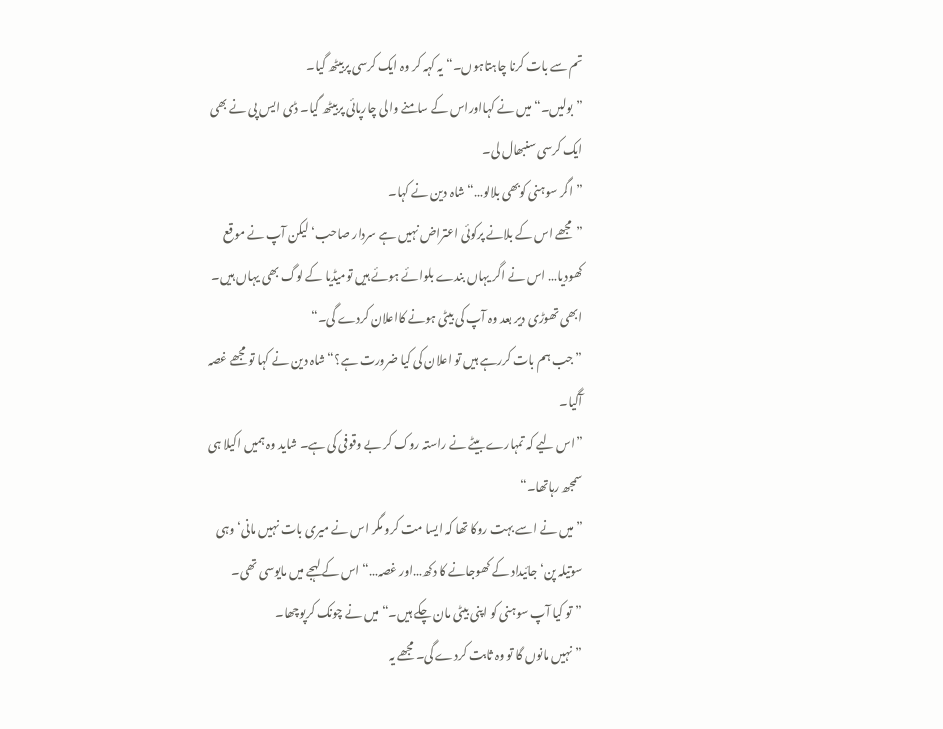تم سے بات کرنا چاہتاہوں۔“یہ کہہ کر وہ ایک کرسی پربیٹھ گیا۔
”بولیں۔“ میں نے کہااوراس کے سامنے والی چارپائی پربیٹھ گیا۔ ڈی ایس پی نے بھی ایک کرسی سنبھال لی۔
”اگر سوہنی کوبھی بلالو…“ شاہ دین نے کہا۔
”مجھے اس کے بلانے پرکوئی اعتراض نہیں ہے سردار صاحب‘ لیکن آپ نے موقع کھودیا… اس نے اگر یہاں بندے بلوائے ہوئے ہیں تومیڈیا کے لوگ بھی یہاں ہیں۔
ابھی تھوڑی دیر بعد وہ آپ کی بیٹی ہونے کااعلان کردے گی۔“
”جب ہم بات کررہے ہیں تو اعلان کی کیا ضرورت ہے؟“ شاہ دین نے کہا تو مجھے غصہ آگیا۔
”اس لیے کہ تمہارے بیٹے نے راستہ روک کر بے وقوفی کی ہے۔ شاید وہ ہمیں اکیلا ہی سمجھ رہاتھا۔“
”میں نے اسے بہت روکا تھا کہ ایسا مت کرو مگر اس نے میری بات نہیں مانی‘ وہی سوتیلہ پن‘ جائیداد کے کھوجانے کا دکھ…اور غصہ…“ اس کے لہجے میں مایوسی تھی۔
”تو کیا آپ سوہنی کو اپنی بیٹی مان چکے ہیں۔“ میں نے چونک کرپوچھا۔
”نہیں مانوں گا تو وہ ثابت کردے گی۔ مجھے یہ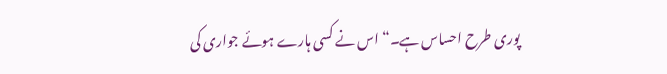پوری طرح احساس ہے۔“ اس نے کسی ہارے ہوئے جواری کی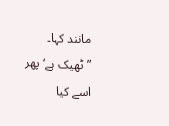مانند کہا۔
”ٹھیک ہے‘ پھر اسے کیا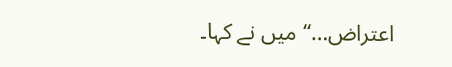اعتراض…“ میں نے کہا۔